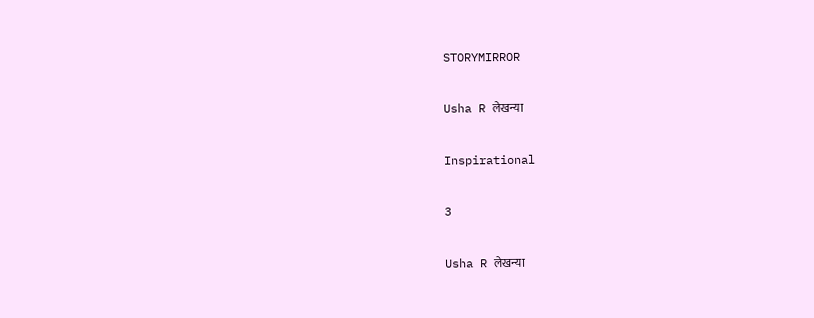STORYMIRROR

Usha R लेखन्या

Inspirational

3

Usha R लेखन्या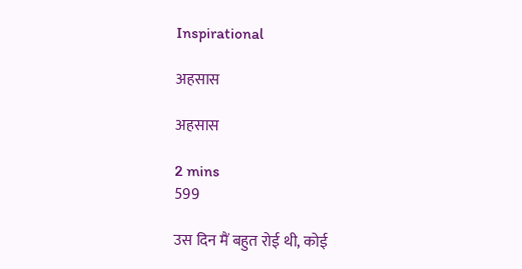Inspirational

अहसास

अहसास

2 mins
599

उस दिन मैं बहुत रोई थी, कोई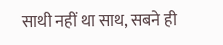साथी नहीं था साथ, सबने ही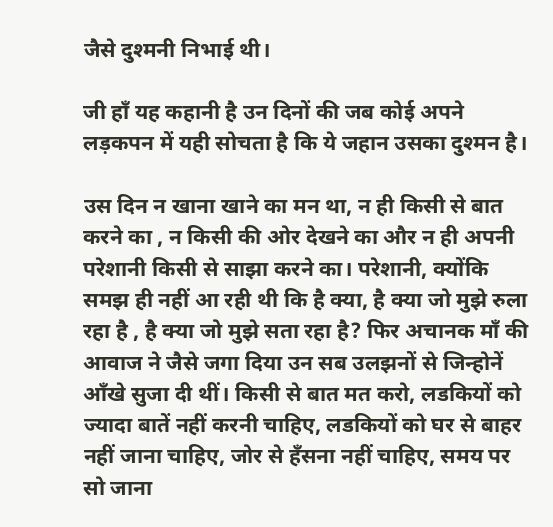जैसे दुश्मनी निभाई थी।

जी हाँ यह कहानी है उन दिनों की जब कोई अपने लड़कपन में यही सोचता है कि ये जहान उसका दुश्मन है।

उस दिन न खाना खाने का मन था, न ही किसी से बात करने का , न किसी की ओर देखने का और न ही अपनी परेशानी किसी से साझा करने का। परेशानी, क्योंकि समझ ही नहीं आ रही थी कि है क्या, है क्या जो मुझे रुला रहा है , है क्या जो मुझे सता रहा है? फिर अचानक माँ की आवाज ने जैसे जगा दिया उन सब उलझनों से जिन्होनें आँखे सुजा दी थीं। किसी से बात मत करो, लडकियों को ज्यादा बातें नहीं करनी चाहिए, लडकियों को घर से बाहर नहीं जाना चाहिए, जोर से हँसना नहीं चाहिए, समय पर सो जाना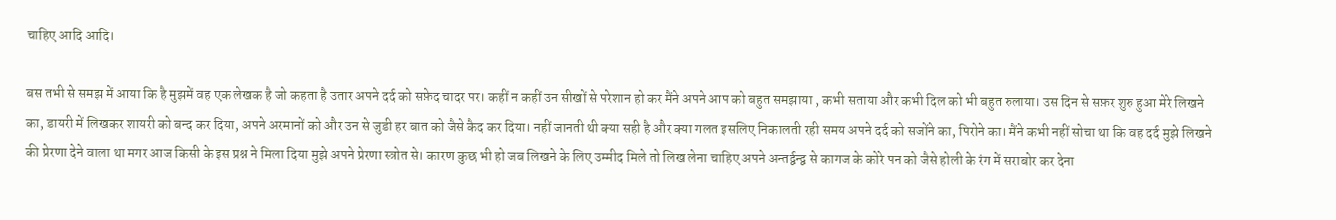चाहिए आदि आदि।

बस तभी से समझ में आया कि है मुझमें वह एक लेखक है जो कहता है उतार अपने दर्द को सफ़ेद चादर पर। कहीं न कहीं उन सीखों से परेशान हो कर मैंने अपने आप को बहुत समझाया , कभी सताया और कभी दिल को भी बहुत रुलाया। उस दिन से सफ़र शुरु हुआ मेरे लिखने का, डायरी में लिखकर शायरी को बन्द कर दिया, अपने अरमानों को और उन से जुडी हर बात को जैसे कैद कर दिया। नहीं जानती थी क्या सही है और क्या गलत इसलिए निकालती रही समय अपने दर्द को सजोंने का, पिरोने का। मैंने कभी नहीं सोचा था कि वह दर्द मुझे लिखने की प्रेरणा देने वाला था मगर आज किसी के इस प्रश्न ने मिला दिया मुझे अपने प्रेरणा स्त्रोत से। कारण कुछ भी हो जब लिखने के लिए उम्मीद मिले तो लिख लेना चाहिए अपने अन्तर्द्वन्द्व से कागज के कोरे पन को जैसे होली के रंग में सराबोर कर देना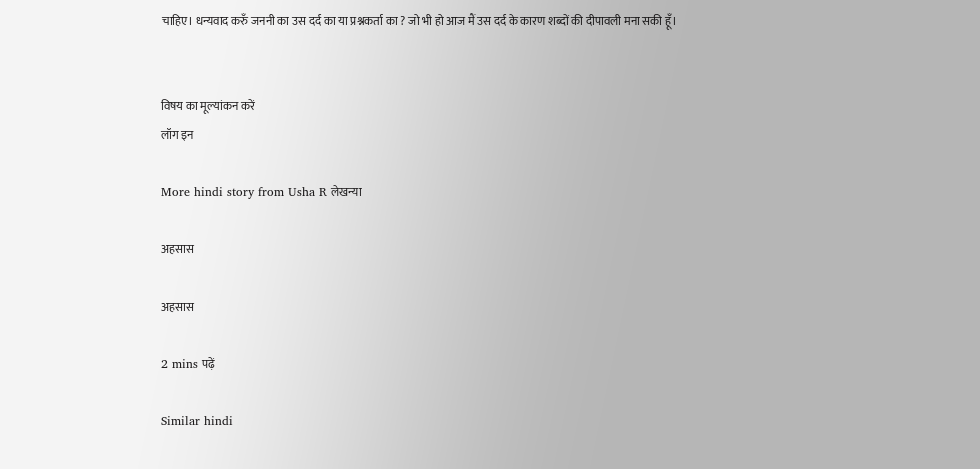चाहिए। धन्यवाद करुँ जननी का उस दर्द का या प्रश्नकर्ता का ? जो भी हो आज मैं उस दर्द के कारण शब्दों की दीपावली मना सकी हूँ।


विषय का मूल्यांकन करें
लॉग इन

More hindi story from Usha R लेखन्या

अहसास

अहसास

2 mins पढ़ें

Similar hindi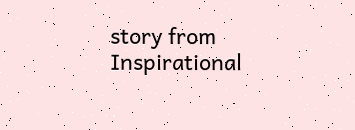story from Inspirational